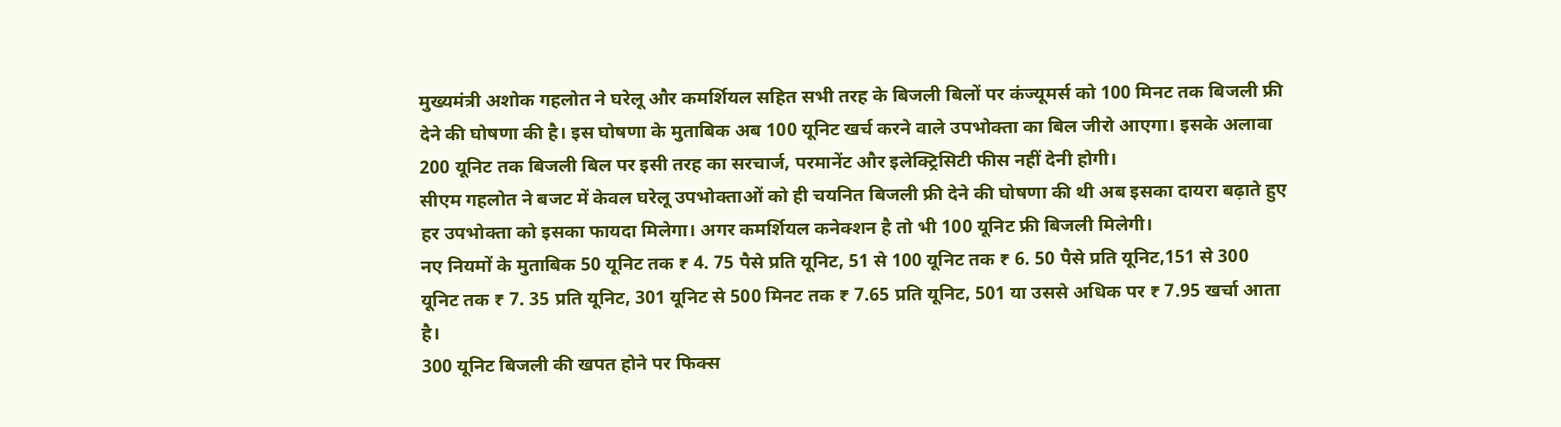मुख्यमंत्री अशोक गहलोत ने घरेलू और कमर्शियल सहित सभी तरह के बिजली बिलों पर कंज्यूमर्स को 100 मिनट तक बिजली फ्री देने की घोषणा की है। इस घोषणा के मुताबिक अब 100 यूनिट खर्च करने वाले उपभोक्ता का बिल जीरो आएगा। इसके अलावा 200 यूनिट तक बिजली बिल पर इसी तरह का सरचार्ज, परमानेंट और इलेक्ट्रिसिटी फीस नहीं देनी होगी।
सीएम गहलोत ने बजट में केवल घरेलू उपभोक्ताओं को ही चयनित बिजली फ्री देने की घोषणा की थी अब इसका दायरा बढ़ाते हुए हर उपभोक्ता को इसका फायदा मिलेगा। अगर कमर्शियल कनेक्शन है तो भी 100 यूनिट फ्री बिजली मिलेगी।
नए नियमों के मुताबिक 50 यूनिट तक ₹ 4. 75 पैसे प्रति यूनिट, 51 से 100 यूनिट तक ₹ 6. 50 पैसे प्रति यूनिट,151 से 300 यूनिट तक ₹ 7. 35 प्रति यूनिट, 301 यूनिट से 500 मिनट तक ₹ 7.65 प्रति यूनिट, 501 या उससे अधिक पर ₹ 7.95 खर्चा आता है।
300 यूनिट बिजली की खपत होने पर फिक्स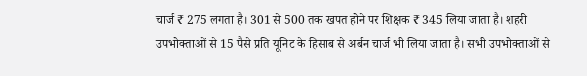चार्ज ₹ 275 लगता है। 301 से 500 तक खपत होने पर शिक्षक ₹ 345 लिया जाता है। शहरी उपभोक्ताओं से 15 पैसे प्रति यूनिट के हिसाब से अर्बन चार्ज भी लिया जाता है। सभी उपभोक्ताओं से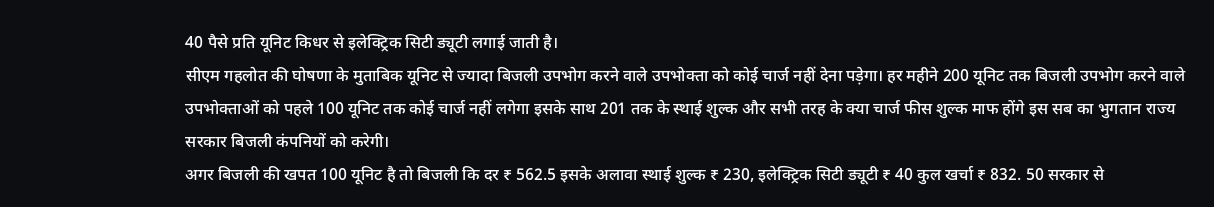40 पैसे प्रति यूनिट किधर से इलेक्ट्रिक सिटी ड्यूटी लगाई जाती है।
सीएम गहलोत की घोषणा के मुताबिक यूनिट से ज्यादा बिजली उपभोग करने वाले उपभोक्ता को कोई चार्ज नहीं देना पड़ेगा। हर महीने 200 यूनिट तक बिजली उपभोग करने वाले उपभोक्ताओं को पहले 100 यूनिट तक कोई चार्ज नहीं लगेगा इसके साथ 201 तक के स्थाई शुल्क और सभी तरह के क्या चार्ज फीस शुल्क माफ होंगे इस सब का भुगतान राज्य सरकार बिजली कंपनियों को करेगी।
अगर बिजली की खपत 100 यूनिट है तो बिजली कि दर ₹ 562.5 इसके अलावा स्थाई शुल्क ₹ 230, इलेक्ट्रिक सिटी ड्यूटी ₹ 40 कुल खर्चा ₹ 832. 50 सरकार से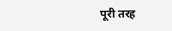पूरी तरह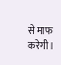से माफ करेगी।